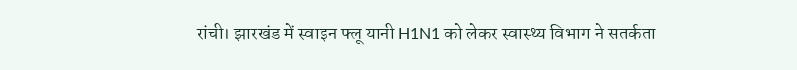रांची। झारखंड में स्वाइन फ्लू यानी H1N1 को लेकर स्वास्थ्य विभाग ने सतर्कता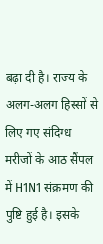बढ़ा दी है। राज्य के अलग-अलग हिस्सों से लिए गए संदिग्ध मरीजों के आठ सैंपल में H1N1 संक्रमण की पुष्टि हुई है। इसके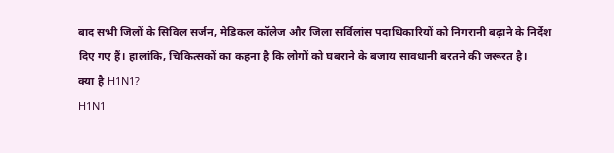बाद सभी जिलों के सिविल सर्जन, मेडिकल कॉलेज और जिला सर्विलांस पदाधिकारियों को निगरानी बढ़ाने के निर्देश दिए गए हैं। हालांकि, चिकित्सकों का कहना है कि लोगों को घबराने के बजाय सावधानी बरतने की जरूरत है।
क्या है H1N1?
H1N1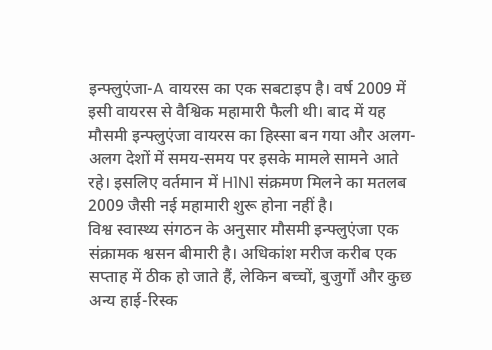इन्फ्लुएंजा-A वायरस का एक सबटाइप है। वर्ष 2009 में इसी वायरस से वैश्विक महामारी फैली थी। बाद में यह मौसमी इन्फ्लुएंजा वायरस का हिस्सा बन गया और अलग-अलग देशों में समय-समय पर इसके मामले सामने आते रहे। इसलिए वर्तमान में H1N1 संक्रमण मिलने का मतलब 2009 जैसी नई महामारी शुरू होना नहीं है।
विश्व स्वास्थ्य संगठन के अनुसार मौसमी इन्फ्लुएंजा एक संक्रामक श्वसन बीमारी है। अधिकांश मरीज करीब एक सप्ताह में ठीक हो जाते हैं, लेकिन बच्चों, बुजुर्गों और कुछ अन्य हाई-रिस्क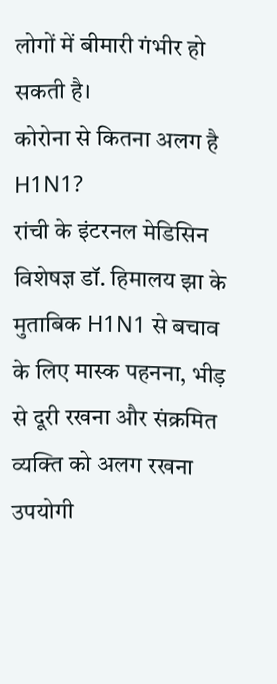लोगों में बीमारी गंभीर हो सकती है।
कोरोना से कितना अलग है H1N1?
रांची के इंटरनल मेडिसिन विशेषज्ञ डॉ. हिमालय झा के मुताबिक H1N1 से बचाव के लिए मास्क पहनना, भीड़ से दूरी रखना और संक्रमित व्यक्ति को अलग रखना उपयोगी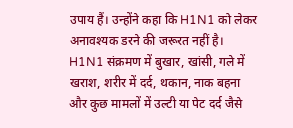उपाय हैं। उन्होंने कहा कि H1N1 को लेकर अनावश्यक डरने की जरूरत नहीं है।
H1N1 संक्रमण में बुखार, खांसी, गले में खराश, शरीर में दर्द, थकान, नाक बहना और कुछ मामलों में उल्टी या पेट दर्द जैसे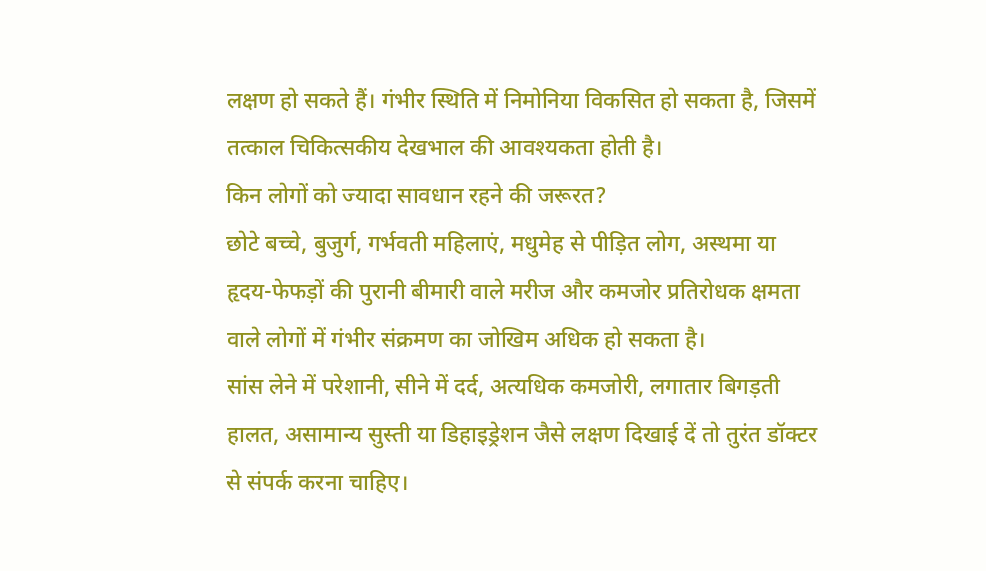लक्षण हो सकते हैं। गंभीर स्थिति में निमोनिया विकसित हो सकता है, जिसमें तत्काल चिकित्सकीय देखभाल की आवश्यकता होती है।
किन लोगों को ज्यादा सावधान रहने की जरूरत?
छोटे बच्चे, बुजुर्ग, गर्भवती महिलाएं, मधुमेह से पीड़ित लोग, अस्थमा या हृदय-फेफड़ों की पुरानी बीमारी वाले मरीज और कमजोर प्रतिरोधक क्षमता वाले लोगों में गंभीर संक्रमण का जोखिम अधिक हो सकता है।
सांस लेने में परेशानी, सीने में दर्द, अत्यधिक कमजोरी, लगातार बिगड़ती हालत, असामान्य सुस्ती या डिहाइड्रेशन जैसे लक्षण दिखाई दें तो तुरंत डॉक्टर से संपर्क करना चाहिए।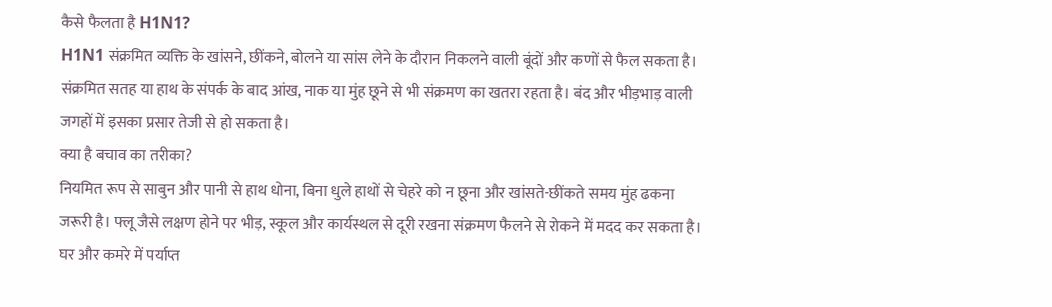कैसे फैलता है H1N1?
H1N1 संक्रमित व्यक्ति के खांसने, छींकने, बोलने या सांस लेने के दौरान निकलने वाली बूंदों और कणों से फैल सकता है। संक्रमित सतह या हाथ के संपर्क के बाद आंख, नाक या मुंह छूने से भी संक्रमण का खतरा रहता है। बंद और भीड़भाड़ वाली जगहों में इसका प्रसार तेजी से हो सकता है।
क्या है बचाव का तरीका?
नियमित रूप से साबुन और पानी से हाथ धोना, बिना धुले हाथों से चेहरे को न छूना और खांसते-छींकते समय मुंह ढकना जरूरी है। फ्लू जैसे लक्षण होने पर भीड़, स्कूल और कार्यस्थल से दूरी रखना संक्रमण फैलने से रोकने में मदद कर सकता है। घर और कमरे में पर्याप्त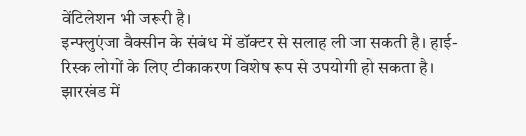वेंटिलेशन भी जरूरी है।
इन्फ्लुएंजा वैक्सीन के संबंध में डॉक्टर से सलाह ली जा सकती है। हाई-रिस्क लोगों के लिए टीकाकरण विशेष रूप से उपयोगी हो सकता है।
झारखंड में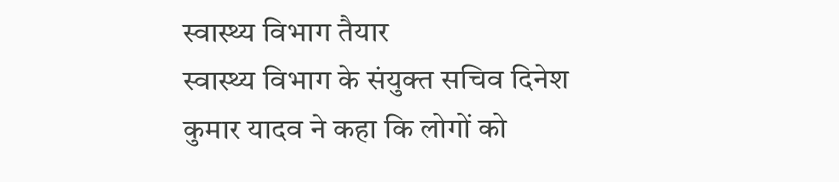स्वास्थ्य विभाग तैयार
स्वास्थ्य विभाग के संयुक्त सचिव दिनेश कुमार यादव ने कहा कि लोगों को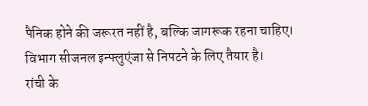पैनिक होने की जरूरत नहीं है, बल्कि जागरूक रहना चाहिए। विभाग सीजनल इन्फ्लुएंजा से निपटने के लिए तैयार है।
रांची के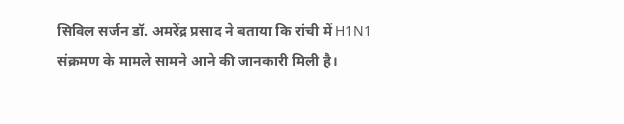सिविल सर्जन डॉ. अमरेंद्र प्रसाद ने बताया कि रांची में H1N1 संक्रमण के मामले सामने आने की जानकारी मिली है।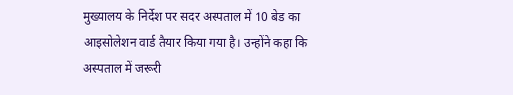मुख्यालय के निर्देश पर सदर अस्पताल में 10 बेड का आइसोलेशन वार्ड तैयार किया गया है। उन्होंने कहा कि अस्पताल में जरूरी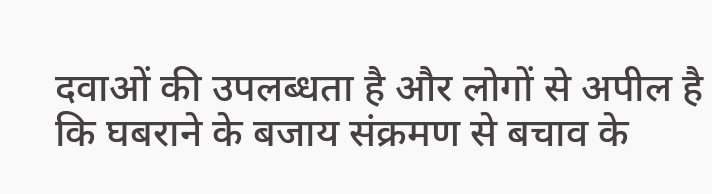दवाओं की उपलब्धता है और लोगों से अपील है कि घबराने के बजाय संक्रमण से बचाव के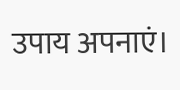उपाय अपनाएं।